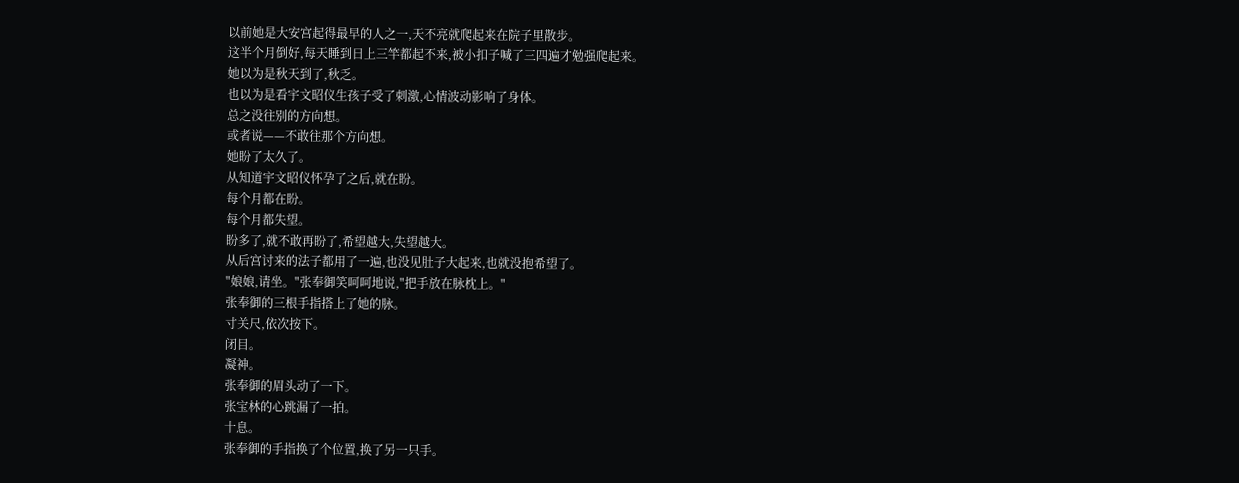以前她是大安宫起得最早的人之一,天不亮就爬起来在院子里散步。
这半个月倒好,每天睡到日上三竿都起不来,被小扣子喊了三四遍才勉强爬起来。
她以为是秋天到了,秋乏。
也以为是看宇文昭仪生孩子受了刺激,心情波动影响了身体。
总之没往别的方向想。
或者说——不敢往那个方向想。
她盼了太久了。
从知道宇文昭仪怀孕了之后,就在盼。
每个月都在盼。
每个月都失望。
盼多了,就不敢再盼了,希望越大,失望越大。
从后宫讨来的法子都用了一遍,也没见肚子大起来,也就没抱希望了。
"娘娘,请坐。"张奉御笑呵呵地说,"把手放在脉枕上。"
张奉御的三根手指搭上了她的脉。
寸关尺,依次按下。
闭目。
凝神。
张奉御的眉头动了一下。
张宝林的心跳漏了一拍。
十息。
张奉御的手指换了个位置,换了另一只手。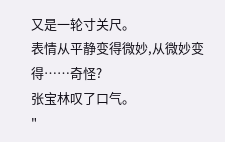又是一轮寸关尺。
表情从平静变得微妙,从微妙变得……奇怪?
张宝林叹了口气。
"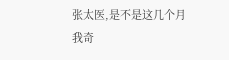张太医,是不是这几个月我奇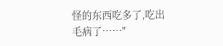怪的东西吃多了,吃出毛病了……"